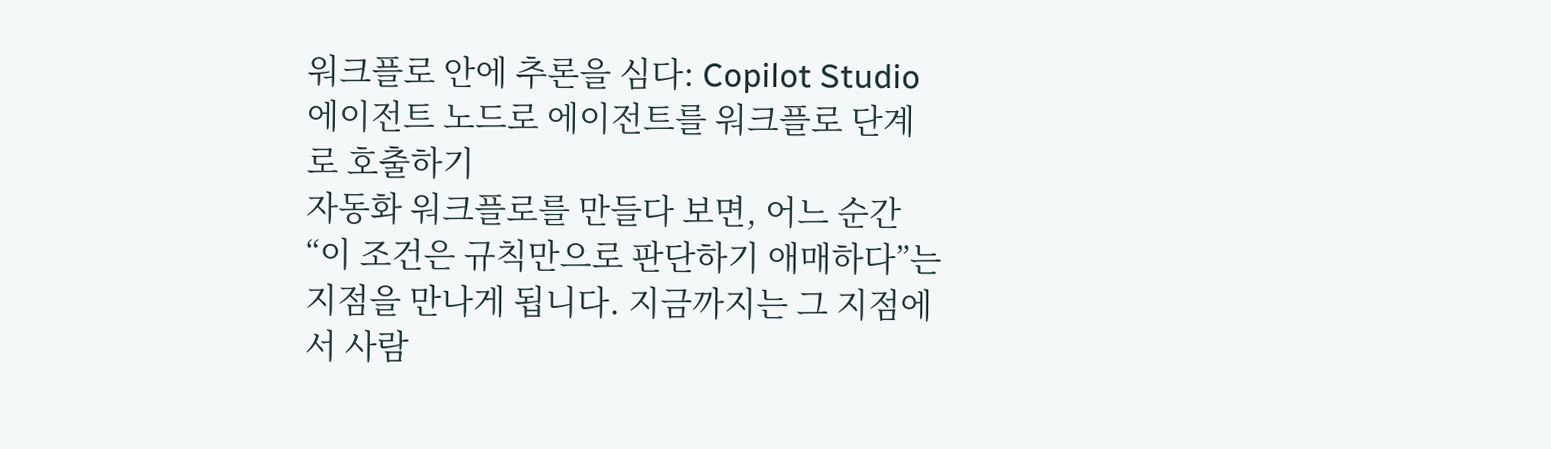워크플로 안에 추론을 심다: Copilot Studio 에이전트 노드로 에이전트를 워크플로 단계로 호출하기
자동화 워크플로를 만들다 보면, 어느 순간 “이 조건은 규칙만으로 판단하기 애매하다”는 지점을 만나게 됩니다. 지금까지는 그 지점에서 사람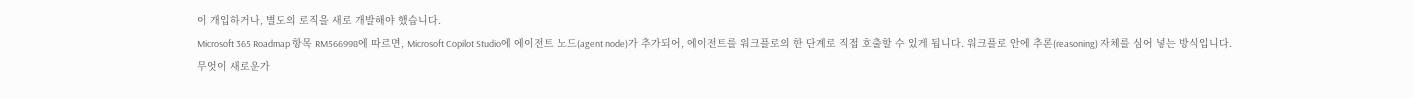이 개입하거나, 별도의 로직을 새로 개발해야 했습니다.
Microsoft 365 Roadmap 항목 RM566998에 따르면, Microsoft Copilot Studio에 에이전트 노드(agent node)가 추가되어, 에이전트를 워크플로의 한 단계로 직접 호출할 수 있게 됩니다. 워크플로 안에 추론(reasoning) 자체를 심어 넣는 방식입니다.
무엇이 새로운가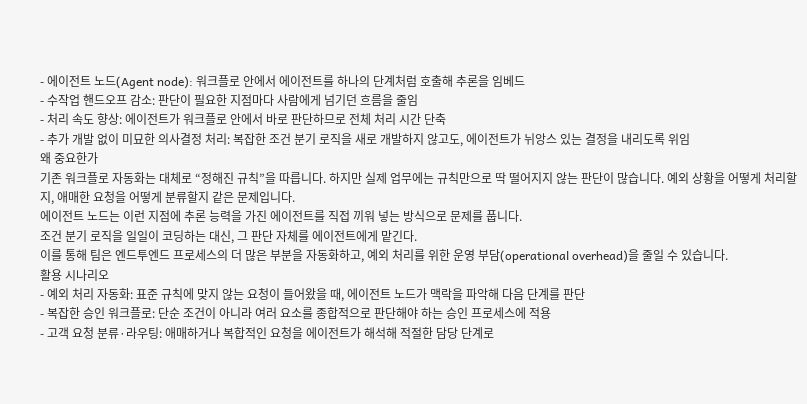- 에이전트 노드(Agent node): 워크플로 안에서 에이전트를 하나의 단계처럼 호출해 추론을 임베드
- 수작업 핸드오프 감소: 판단이 필요한 지점마다 사람에게 넘기던 흐름을 줄임
- 처리 속도 향상: 에이전트가 워크플로 안에서 바로 판단하므로 전체 처리 시간 단축
- 추가 개발 없이 미묘한 의사결정 처리: 복잡한 조건 분기 로직을 새로 개발하지 않고도, 에이전트가 뉘앙스 있는 결정을 내리도록 위임
왜 중요한가
기존 워크플로 자동화는 대체로 “정해진 규칙”을 따릅니다. 하지만 실제 업무에는 규칙만으로 딱 떨어지지 않는 판단이 많습니다. 예외 상황을 어떻게 처리할지, 애매한 요청을 어떻게 분류할지 같은 문제입니다.
에이전트 노드는 이런 지점에 추론 능력을 가진 에이전트를 직접 끼워 넣는 방식으로 문제를 풉니다.
조건 분기 로직을 일일이 코딩하는 대신, 그 판단 자체를 에이전트에게 맡긴다.
이를 통해 팀은 엔드투엔드 프로세스의 더 많은 부분을 자동화하고, 예외 처리를 위한 운영 부담(operational overhead)을 줄일 수 있습니다.
활용 시나리오
- 예외 처리 자동화: 표준 규칙에 맞지 않는 요청이 들어왔을 때, 에이전트 노드가 맥락을 파악해 다음 단계를 판단
- 복잡한 승인 워크플로: 단순 조건이 아니라 여러 요소를 종합적으로 판단해야 하는 승인 프로세스에 적용
- 고객 요청 분류·라우팅: 애매하거나 복합적인 요청을 에이전트가 해석해 적절한 담당 단계로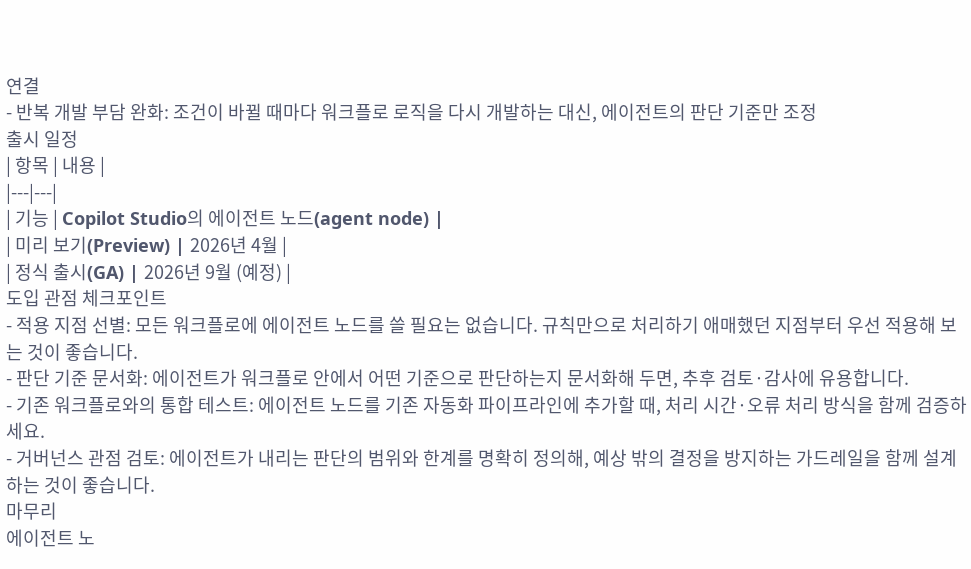연결
- 반복 개발 부담 완화: 조건이 바뀔 때마다 워크플로 로직을 다시 개발하는 대신, 에이전트의 판단 기준만 조정
출시 일정
| 항목 | 내용 |
|---|---|
| 기능 | Copilot Studio의 에이전트 노드(agent node) |
| 미리 보기(Preview) | 2026년 4월 |
| 정식 출시(GA) | 2026년 9월 (예정) |
도입 관점 체크포인트
- 적용 지점 선별: 모든 워크플로에 에이전트 노드를 쓸 필요는 없습니다. 규칙만으로 처리하기 애매했던 지점부터 우선 적용해 보는 것이 좋습니다.
- 판단 기준 문서화: 에이전트가 워크플로 안에서 어떤 기준으로 판단하는지 문서화해 두면, 추후 검토·감사에 유용합니다.
- 기존 워크플로와의 통합 테스트: 에이전트 노드를 기존 자동화 파이프라인에 추가할 때, 처리 시간·오류 처리 방식을 함께 검증하세요.
- 거버넌스 관점 검토: 에이전트가 내리는 판단의 범위와 한계를 명확히 정의해, 예상 밖의 결정을 방지하는 가드레일을 함께 설계하는 것이 좋습니다.
마무리
에이전트 노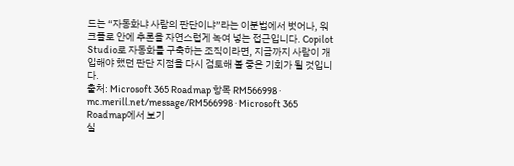드는 “자동화냐 사람의 판단이냐”라는 이분법에서 벗어나, 워크플로 안에 추론을 자연스럽게 녹여 넣는 접근입니다. Copilot Studio로 자동화를 구축하는 조직이라면, 지금까지 사람이 개입해야 했던 판단 지점을 다시 검토해 볼 좋은 기회가 될 것입니다.
출처: Microsoft 365 Roadmap 항목 RM566998 · mc.merill.net/message/RM566998 · Microsoft 365 Roadmap에서 보기
실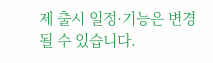제 출시 일정·기능은 변경될 수 있습니다.